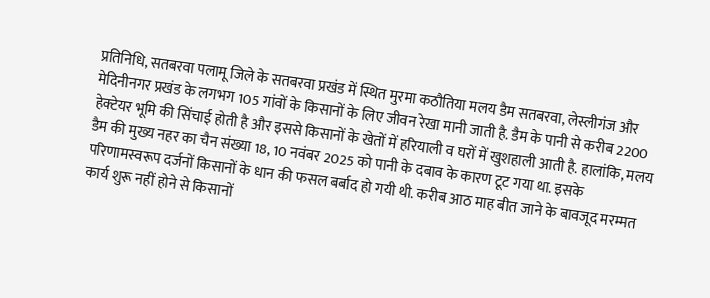प्रतिनिधि, सतबरवा पलामू जिले के सतबरवा प्रखंड में स्थित मुरमा कठौतिया मलय डैम सतबरवा, लेस्लीगंज और मेदिनीनगर प्रखंड के लगभग 105 गांवों के किसानों के लिए जीवन रेखा मानी जाती है. डैम के पानी से करीब 2200 हेक्टेयर भूमि की सिंचाई होती है और इससे किसानों के खेतों में हरियाली व घरों में खुशहाली आती है. हालांकि, मलय डैम की मुख्य नहर का चैन संख्या 18, 10 नवंबर 2025 को पानी के दबाव के कारण टूट गया था. इसके परिणामस्वरूप दर्जनों किसानों के धान की फसल बर्बाद हो गयी थी. करीब आठ माह बीत जाने के बावजूद मरम्मत कार्य शुरू नहीं होने से किसानों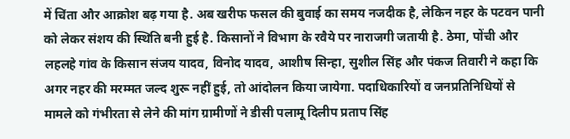में चिंता और आक्रोश बढ़ गया है. अब खरीफ फसल की बुवाई का समय नजदीक है, लेकिन नहर के पटवन पानी को लेकर संशय की स्थिति बनी हुई है. किसानों ने विभाग के रवैये पर नाराजगी जतायी है. ठेमा, पोंची और लहलहे गांव के किसान संजय यादव, विनोद यादव, आशीष सिन्हा, सुशील सिंह और पंकज तिवारी ने कहा कि अगर नहर की मरम्मत जल्द शुरू नहीं हुई, तो आंदोलन किया जायेगा. पदाधिकारियों व जनप्रतिनिधियों से मामले को गंभीरता से लेने की मांग ग्रामीणों ने डीसी पलामू दिलीप प्रताप सिंह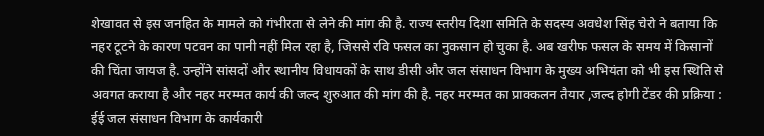शेखावत से इस जनहित के मामले को गंभीरता से लेने की मांग की है. राज्य स्तरीय दिशा समिति के सदस्य अवधेश सिंह चेरो ने बताया कि नहर टूटने के कारण पटवन का पानी नहीं मिल रहा है, जिससे रवि फसल का नुकसान हो चुका है. अब खरीफ फसल के समय में किसानों की चिंता जायज है. उन्होंने सांसदों और स्थानीय विधायकों के साथ डीसी और जल संसाधन विभाग के मुख्य अभियंता को भी इस स्थिति से अवगत कराया है और नहर मरम्मत कार्य की जल्द शुरुआत की मांग की है. नहर मरम्मत का प्राक्कलन तैयार ,जल्द होगी टेंडर की प्रक्रिया : ईई जल संसाधन विभाग के कार्यकारी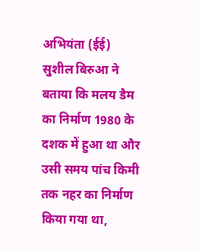अभियंता (ईई) सुशील बिरुआ ने बताया कि मलय डैम का निर्माण 1980 के दशक में हुआ था और उसी समय पांच किमी तक नहर का निर्माण किया गया था,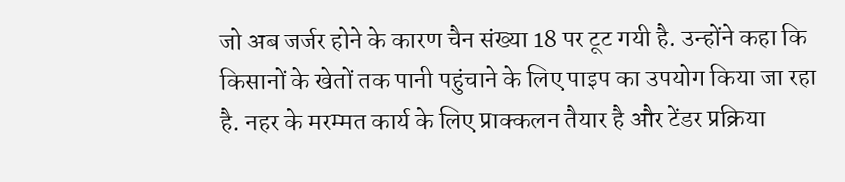जो अब जर्जर होने के कारण चैन संख्या 18 पर टूट गयी है. उन्होंने कहा कि किसानों के खेतों तक पानी पहुंचाने के लिए पाइप का उपयोग किया जा रहा है. नहर के मरम्मत कार्य के लिए प्राक्कलन तैयार है और टेंडर प्रक्रिया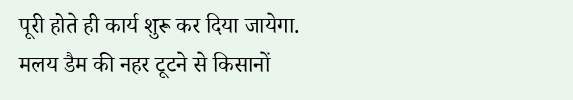पूरी होते ही कार्य शुरू कर दिया जायेगा.
मलय डैम की नहर टूटने से किसानों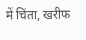में चिंता, खरीफ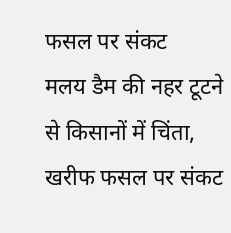फसल पर संकट
मलय डैम की नहर टूटने से किसानों में चिंता, खरीफ फसल पर संकट